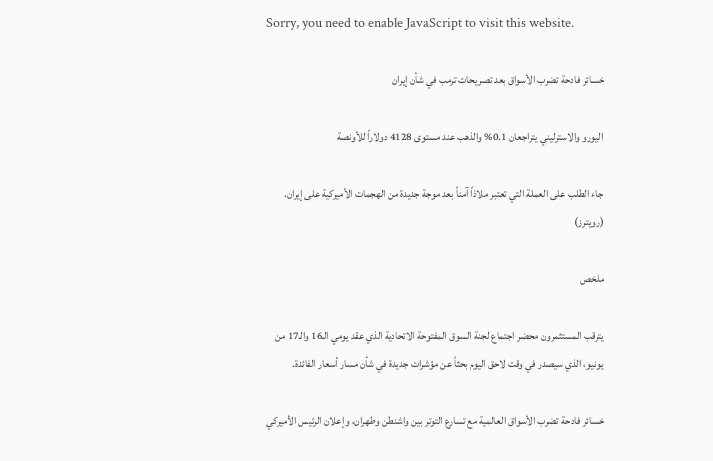Sorry, you need to enable JavaScript to visit this website.

خسائر فادحة تضرب الأسواق بعد تصريحات ترمب في شأن إيران

اليورو والاسترليني يتراجعان 0.1% والذهب عند مستوى 4128 دولاراً للأونصة

جاء ‌الطلب على العملة التي تعتبر ملاذاً آمناً بعد موجة جديدة من الهجمات الأميركية على إيران. (رويترز)

ملخص

يترقب المستثمرون محضر اجتماع لجنة السوق المفتوحة الاتحادية الذي عقد يومي الـ16 والـ17 من يونيو، الذي سيصدر في وقت لاحق اليوم بحثاً عن مؤشرات جديدة في شأن مسار أسعار الفائدة.

خسائر فادحة تضرب الأسواق العالمية مع تسارع التوتر بين واشنطن وطهران، وإعلان الرئيس الأميركي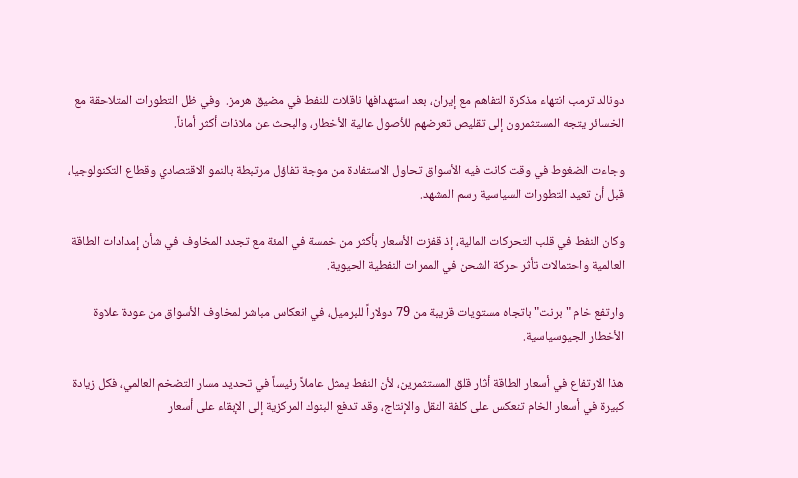دونالد ترمب انتهاء مذكرة التفاهم مع إيران، بعد استهدافها ناقلات للنفط في مضيق هرمز.  وفي ظل التطورات المتلاحقة مع الخسائر يتجه المستثمرون إلى تقليص تعرضهم للأصول عالية الأخطار، والبحث عن ملاذات أكثر أماناً.

وجاءت الضغوط في وقت كانت فيه الأسواق تحاول الاستفادة من موجة تفاؤل مرتبطة بالنمو الاقتصادي وقطاع التكنولوجيا، قبل أن تعيد التطورات السياسية رسم المشهد.

وكان النفط في قلب التحركات المالية، إذ قفزت الأسعار بأكثر من خمسة في المئة مع تجدد المخاوف في شأن إمدادات الطاقة العالمية واحتمالات تأثر حركة الشحن في الممرات النفطية الحيوية.

وارتفع خام "برنت" باتجاه مستويات قريبة من 79 دولاراً للبرميل، في انعكاس مباشر لمخاوف الأسواق من عودة علاوة الأخطار الجيوسياسية.

هذا الارتفاع في أسعار الطاقة أثار قلق المستثمرين، لأن النفط يمثل عاملاً رئيساً في تحديد مسار التضخم العالمي، فكل زيادة كبيرة في أسعار الخام تنعكس على كلفة النقل والإنتاج، وقد تدفع البنوك المركزية إلى الإبقاء على أسعار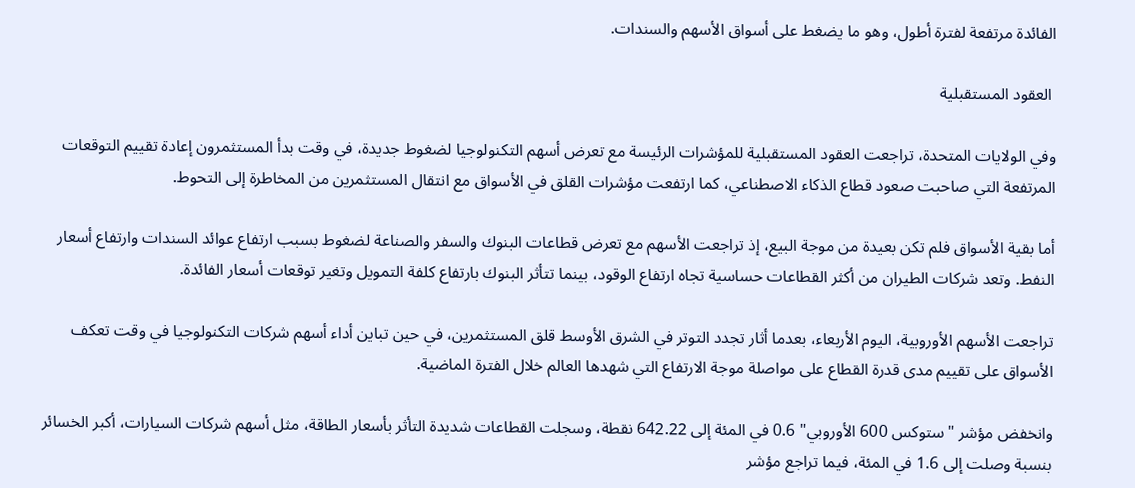الفائدة مرتفعة لفترة أطول، وهو ما يضغط على أسواق الأسهم والسندات.

 العقود المستقبلية

وفي الولايات المتحدة، تراجعت العقود المستقبلية للمؤشرات الرئيسة مع تعرض أسهم التكنولوجيا لضغوط جديدة، في وقت بدأ المستثمرون إعادة تقييم التوقعات المرتفعة التي صاحبت صعود قطاع الذكاء الاصطناعي، كما ارتفعت مؤشرات القلق في الأسواق مع انتقال المستثمرين من المخاطرة إلى التحوط.

أما بقية الأسواق فلم تكن بعيدة من موجة البيع، إذ تراجعت الأسهم مع تعرض قطاعات البنوك والسفر والصناعة لضغوط بسبب ارتفاع عوائد السندات وارتفاع أسعار النفط. وتعد شركات الطيران من أكثر القطاعات حساسية تجاه ارتفاع الوقود، بينما تتأثر البنوك بارتفاع كلفة التمويل وتغير توقعات أسعار الفائدة.

تراجعت الأسهم ‌الأوروبية، اليوم الأربعاء، بعدما أثار تجدد التوتر في الشرق الأوسط قلق المستثمرين، في حين تباين أداء أسهم شركات التكنولوجيا في وقت تعكف الأسواق على تقييم مدى قدرة القطاع على مواصلة موجة الارتفاع التي شهدها العالم خلال الفترة الماضية.

وانخفض مؤشر "ستوكس 600 الأوروبي" 0.6 في المئة إلى 642.22 نقطة، وسجلت القطاعات شديدة التأثر بأسعار الطاقة، مثل ‌أسهم شركات السيارات، أكبر ‌الخسائر بنسبة وصلت إلى 1.6 في المئة، فيما تراجع مؤشر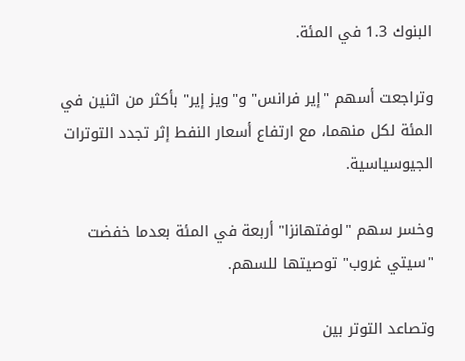البنوك 1.3 في المئة.

وتراجعت أسهم "إير فرانس" و"ويز إير" بأكثر من اثنين في المئة لكل منهما، مع ارتفاع أسعار النفط إثر تجدد التوترات الجيوسياسية.

وخسر سهم "لوفتهانزا" أربعة في المئة بعدما خفضت "سيتي غروب" توصيتها للسهم.

وتصاعد التوتر بين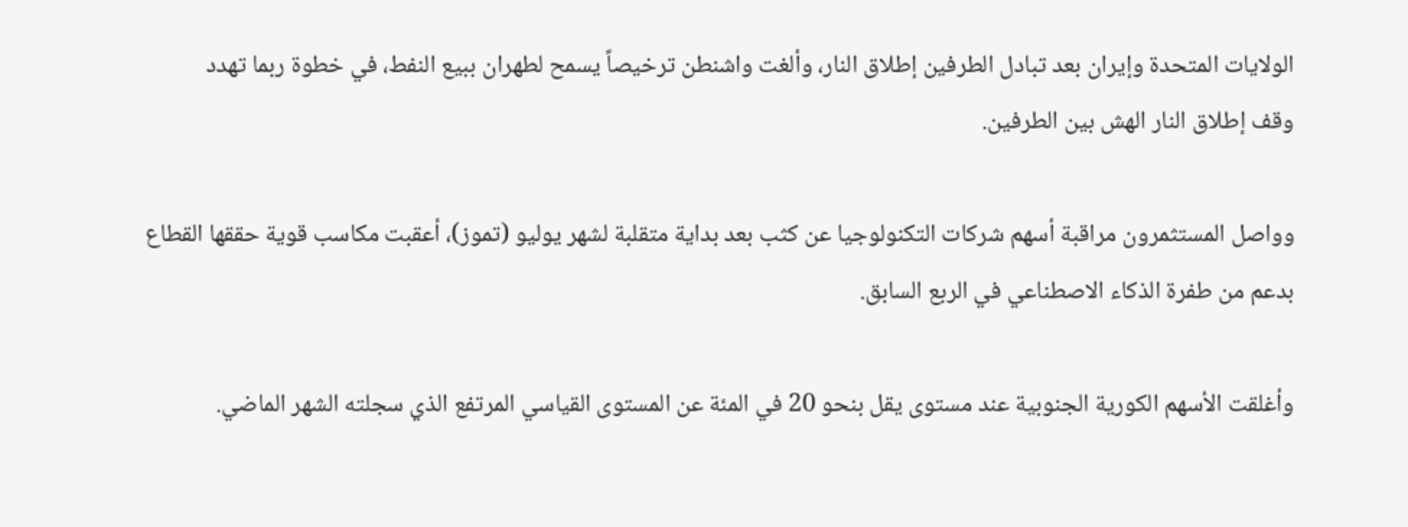الولايات المتحدة وإيران بعد تبادل الطرفين إطلاق النار، ‌وألغت واشنطن ترخيصاً يسمح ‌لطهران ببيع النفط، في خطوة ربما تهدد وقف ‌إطلاق النار الهش بين الطرفين.

وواصل المستثمرون مراقبة ‌أسهم شركات التكنولوجيا عن كثب بعد بداية متقلبة لشهر يوليو (تموز)، أعقبت مكاسب قوية حققها القطاع بدعم من طفرة الذكاء الاصطناعي في الربع السابق.

وأغلقت الأسهم ‌الكورية الجنوبية عند مستوى يقل بنحو 20 في المئة عن المستوى القياسي المرتفع الذي سجلته الشهر الماضي.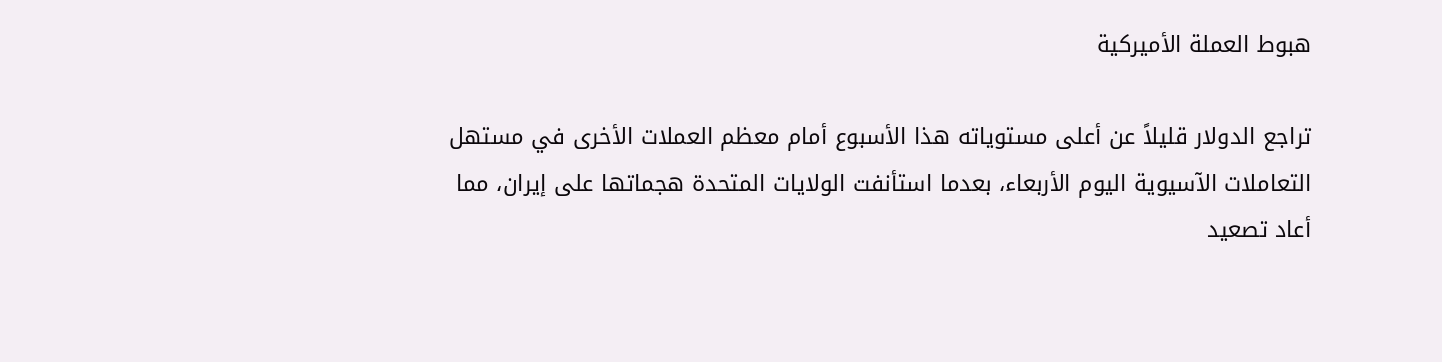هبوط العملة الأميركية

تراجع الدولار قليلاً عن أعلى مستوياته هذا الأسبوع أمام معظم العملات الأخرى في مستهل التعاملات الآسيوية اليوم الأربعاء، بعدما استأنفت الولايات المتحدة هجماتها على إيران، مما أعاد تصعيد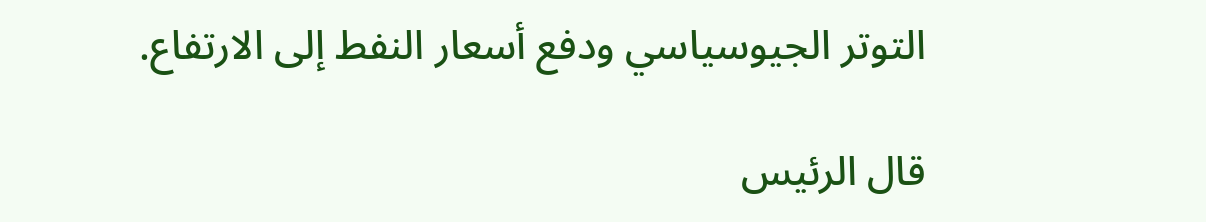التوتر الجيوسياسي ودفع أسعار النفط إلى الارتفاع.

قال الرئيس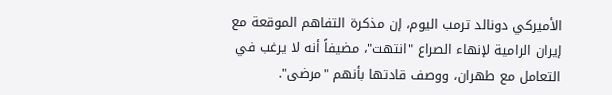الأميركي دونالد ترمب اليوم، إن مذكرة التفاهم الموقعة مع إيران الرامية لإنهاء الصراع "انتهت"، مضيفاً أنه لا يرغب في التعامل مع طهران، ووصف قادتها بأنهم "مرضى".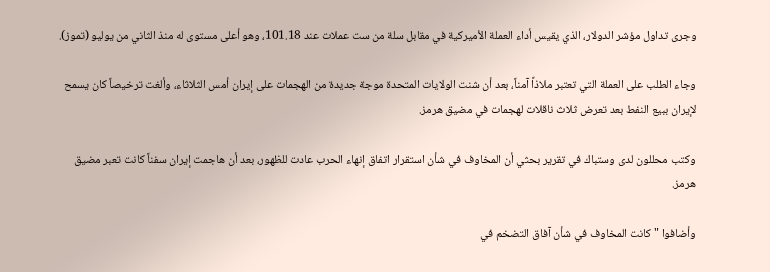وجرى تداول مؤشر الدولار، الذي يقيس أداء العملة الأميركية في مقابل سلة من ست عملات عند 101.18، وهو أعلى ‌مستوى له ‌منذ الثاني من يوليو (تموز).

وجاء ‌الطلب على العملة التي تعتبر ملاذاً آمناً، بعد أن شنت الولايات المتحدة موجة جديدة من الهجمات على إيران أمس الثلاثاء، وألغت ترخيصاً كان يسمح لإيران ببيع النفط بعد تعرض ثلاث ناقلات لهجمات في مضيق هرمز.

وكتب محللون لدى وستباك في ‌تقرير بحثي ‌أن المخاوف في شأن استقرار اتفاق إنهاء الحرب عادت للظهور، بعد أن هاجمت ‌إيران سفناً كانت تعبر مضيق هرمز.

وأضافوا "كانت المخاوف في شأن آفاق التضخم في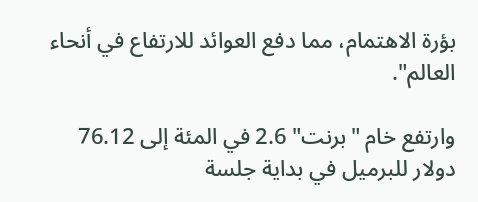بؤرة الاهتمام، مما دفع العوائد للارتفاع في أنحاء العالم".

وارتفع خام ‌"برنت" 2.6 في المئة إلى 76.12 دولار للبرميل في بداية جلسة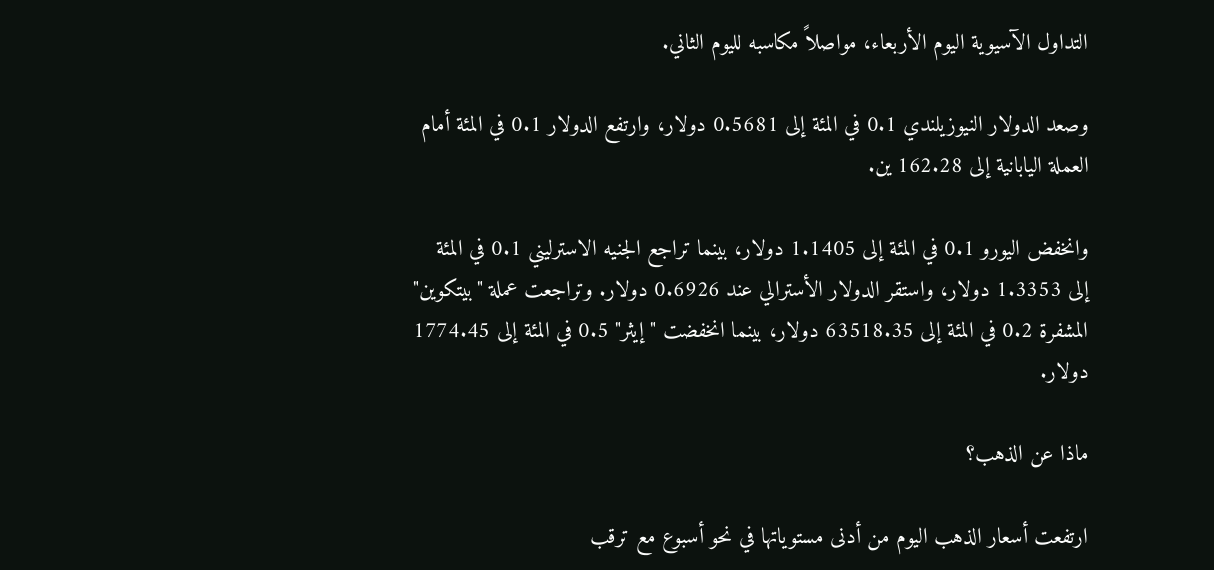التداول الآسيوية اليوم الأربعاء، مواصلاً مكاسبه لليوم الثاني.

وصعد الدولار النيوزيلندي 0.1 في المئة إلى 0.5681 دولار، وارتفع الدولار 0.1 في المئة أمام العملة اليابانية إلى 162.28 ين.

وانخفض اليورو 0.1 في المئة إلى 1.1405 دولار، بينما تراجع الجنيه الاسترليني 0.1 في المئة إلى 1.3353 دولار، واستقر الدولار الأسترالي عند 0.6926 دولار. وتراجعت عملة "بيتكوين" المشفرة 0.2 في المئة إلى 63518.35 دولار، بينما انخفضت "إيثر" 0.5 في المئة إلى 1774.45 دولار.

ماذا عن الذهب؟

ارتفعت ‌أسعار الذهب اليوم من أدنى مستوياتها في نحو أسبوع مع ترقب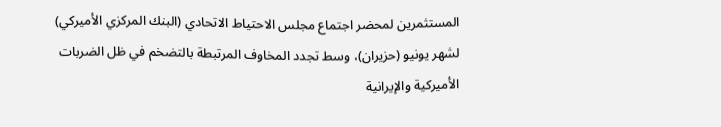المستثمرين لمحضر اجتماع مجلس الاحتياط الاتحادي (البنك المركزي الأميركي) لشهر يونيو (حزيران)، وسط تجدد المخاوف المرتبطة بالتضخم في ظل الضربات الأميركية والإيرانية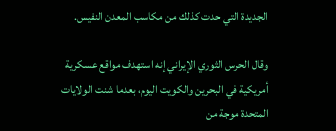الجديدة التي حدت كذلك من مكاسب المعدن النفيس.

وقال الحرس الثوري الإيراني إنه استهدف مواقع عسكرية أمريكية في البحرين والكويت اليوم، بعدما شنت الولايات المتحدة موجة من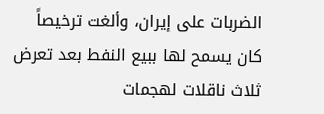الضربات على إيران، وألغت ترخيصاً كان يسمح لها ببيع النفط بعد تعرض ثلاث ناقلات لهجمات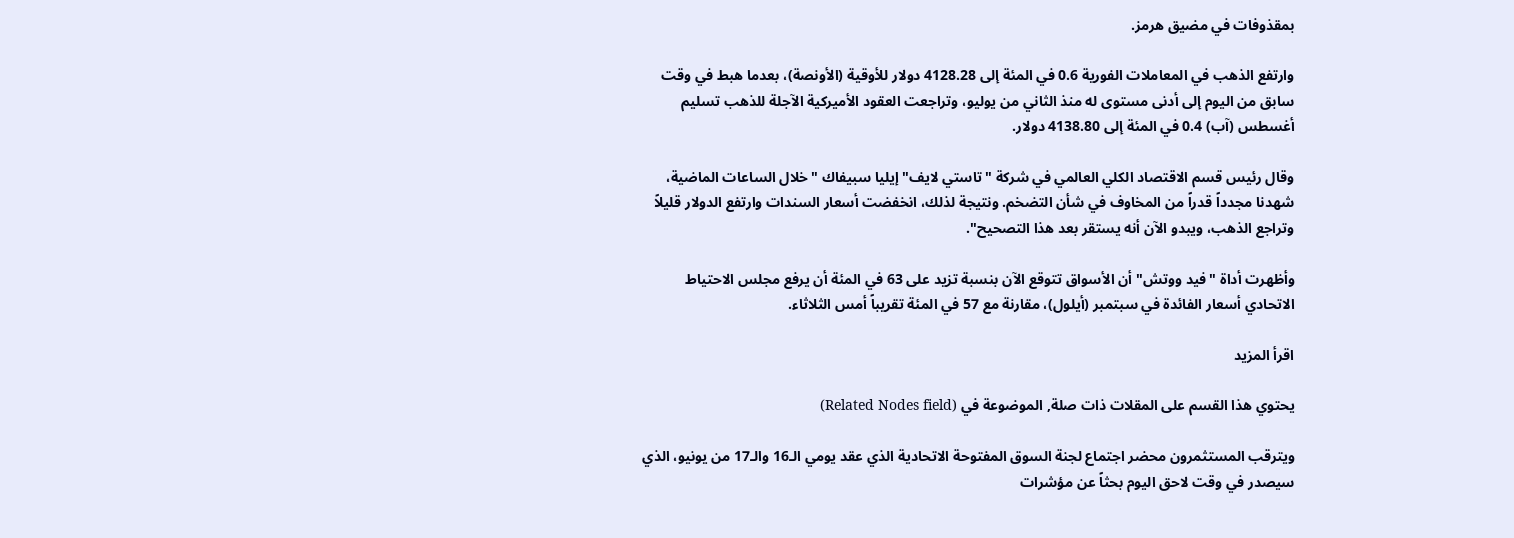بمقذوفات ‌في مضيق هرمز.

وارتفع ‌الذهب في المعاملات الفورية 0.6 في المئة ‌إلى 4128.28 دولار للأوقية (الأونصة)، بعدما هبط في وقت سابق من اليوم إلى أدنى مستوى له منذ الثاني من يوليو، وتراجعت العقود الأميركية الآجلة للذهب تسليم أغسطس (آب) 0.4 في المئة إلى 4138.80 دولار.

وقال رئيس قسم الاقتصاد الكلي العالمي في شركة "تاستي لايف" إيليا سبيفاك "خلال الساعات الماضية، شهدنا مجدداً قدراً من المخاوف في شأن التضخم. ونتيجة لذلك، انخفضت أسعار السندات وارتفع ‌الدولار قليلاً وتراجع الذهب، ويبدو الآن أنه يستقر بعد ‌هذا التصحيح".

وأظهرت أداة "فيد ووتش" أن الأسواق تتوقع الآن بنسبة تزيد على 63 في المئة أن يرفع ‌مجلس الاحتياط الاتحادي أسعار الفائدة في سبتمبر (أيلول)، مقارنة مع 57 في المئة تقريباً أمس الثلاثاء.

اقرأ المزيد

يحتوي هذا القسم على المقلات ذات صلة, الموضوعة في (Related Nodes field)

ويترقب المستثمرون محضر اجتماع لجنة السوق المفتوحة الاتحادية الذي عقد يومي الـ16 والـ17 من يونيو، الذي سيصدر في وقت لاحق اليوم بحثاً عن مؤشرات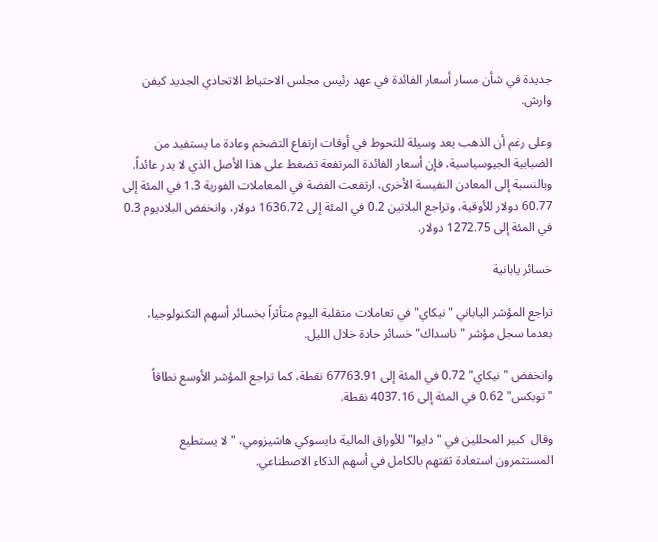جديدة في شأن مسار أسعار الفائدة في عهد رئيس مجلس الاحتياط الاتحادي الجديد كيفن وارش.

وعلى رغم أن الذهب يعد وسيلة للتحوط في أوقات ارتفاع التضخم وعادة ما يستفيد من الضبابية الجيوسياسية، فإن أسعار الفائدة المرتفعة تضغط على هذا الأصل الذي لا يدر عائداً. وبالنسبة إلى المعادن النفيسة الأخرى، ارتفعت الفضة في المعاملات الفورية 1.3 في المئة إلى 60.77 دولار للأوقية، وتراجع البلاتين 0.2 في المئة إلى 1636.72 دولار، وانخفض البلاديوم 0.3 في المئة إلى 1272.75 دولار.

خسائر يابانية

تراجع المؤشر الياباني "نيكاي" في تعاملات متقلبة اليوم متأثراً بخسائر أسهم التكنولوجيا، بعدما سجل مؤشر "ناسداك" خسائر حادة خلال الليل.

وانخفض "نيكاي" 0.72 في المئة إلى ‌67763.91 نقطة، كما تراجع المؤشر الأوسع نطاقاً "توبكس" 0.62 في المئة إلى 4037.16 نقطة.

وقال  كبير المحللين في "دايوا" للأوراق المالية دايسوكي هاشيزومي، "لا يستطيع المستثمرون استعادة ثقتهم بالكامل في أسهم الذكاء الاصطناعي.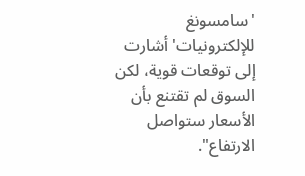'سامسونغ للإلكترونيات' أشارت إلى توقعات قوية، لكن السوق لم تقتنع بأن الأسعار ستواصل الارتفاع".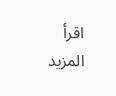اقرأ المزيد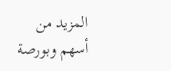المزيد من أسهم وبورصة